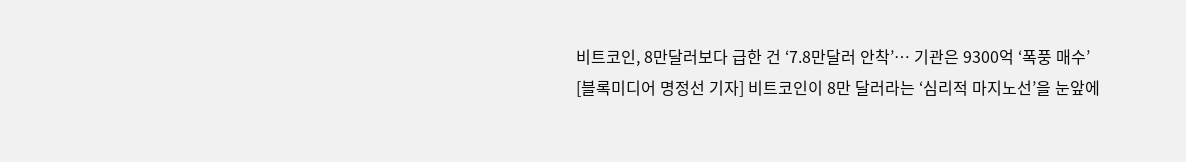비트코인, 8만달러보다 급한 건 ‘7.8만달러 안착’… 기관은 9300억 ‘폭풍 매수’
[블록미디어 명정선 기자] 비트코인이 8만 달러라는 ‘심리적 마지노선’을 눈앞에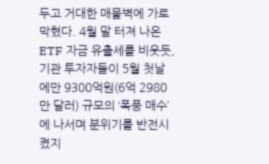두고 거대한 매물벽에 가로막혔다. 4월 말 터져 나온 ETF 자금 유출세를 비웃듯, 기관 투자자들이 5월 첫날에만 9300억원(6억 2980만 달러) 규모의 ‘폭풍 매수’에 나서며 분위기를 반전시켰지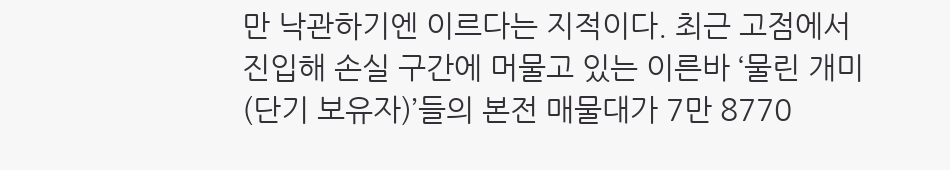만 낙관하기엔 이르다는 지적이다. 최근 고점에서 진입해 손실 구간에 머물고 있는 이른바 ‘물린 개미(단기 보유자)’들의 본전 매물대가 7만 8770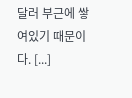달러 부근에 쌓여있기 때문이다. [...]